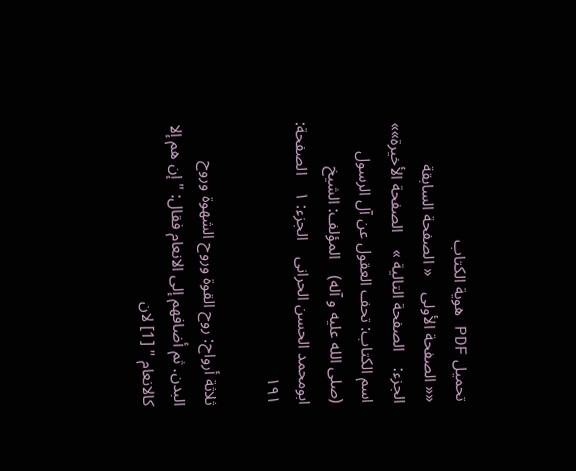تحمیل PDF هویة الکتاب
«« الصفحة الأولی    « الصفحة السابقة    الجزء:    الصفحة التالیة »    الصفحة الأخیرة»»
اسم الکتاب: تحف العقول عن آل الرسول (صلی الله علیه و آله)    المؤلف: الشیخ ابومحمد الحسن الحرانی    الجزء: ۱    الصفحة: ۱۹۱

ثلاثة أرواح: روح القوة وروح الشهوة وروح البدن. ثم أضافهم إلى الانعام فقال: " إن هم إلا کالانعام " [1] لان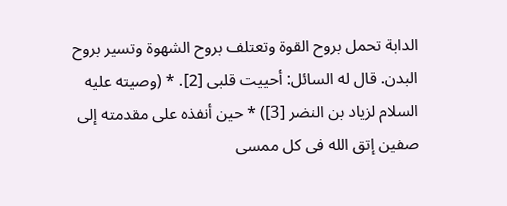الدابة تحمل بروح القوة وتعتلف بروح الشهوة وتسیر بروح البدن. قال له السائل: أحییت قلبی [2]. * (وصیته علیه السلام لزیاد بن النضر [3]) * حین أنفذه على مقدمته إلى صفین إتق الله فی کل ممسى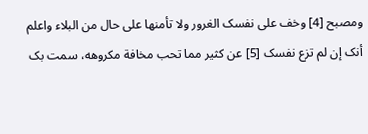ومصبح [4] وخف على نفسک الغرور ولا تأمنها على حال من البلاء واعلم أنک إن لم تزع نفسک [5] عن کثیر مما تحب مخافة مکروهه، سمت بک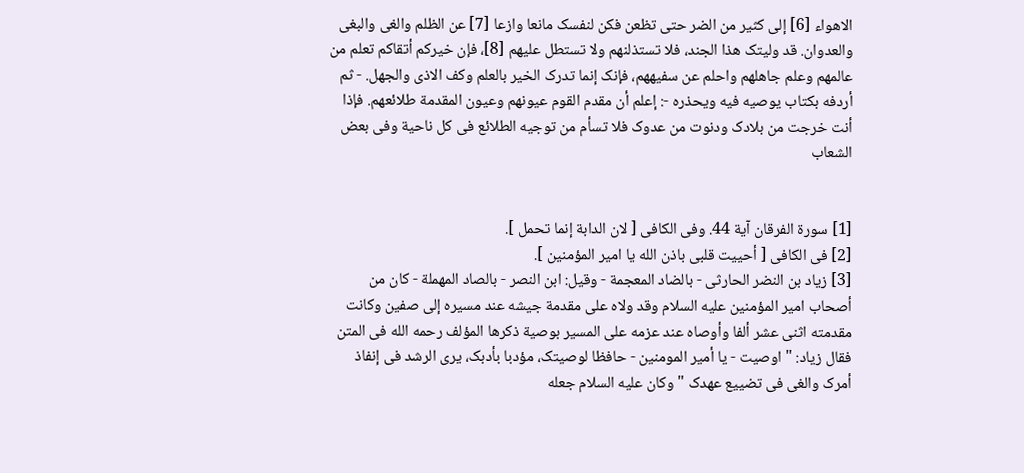الاهواء [6] إلى کثیر من الضر حتى تظعن فکن لنفسک مانعا وازعا [7] عن الظلم والغی والبغی والعدوان. قد ولیتک هذا الجند، فلا تستذلنهم ولا تستطل علیهم [8]، فإن خیرکم أتقاکم تعلم من عالمهم وعلم جاهلهم واحلم عن سفیههم، فإنک إنما تدرک الخیر بالعلم وکف الاذى والجهل. - ثم أردفه بکتاب یوصیه فیه ویحذره -: إعلم أن مقدم القوم عیونهم وعیون المقدمة طلائعهم. فإذا أنت خرجت من بلادک ودنوت من عدوک فلا تسأم من توجیه الطلائع فی کل ناحیة وفی بعض الشعاب


[1] سورة الفرقان آیة 44. وفى الکافی [ لان الدابة إنما تحمل ].
[2] فی الکافی [ أحییت قلبى باذن الله یا امیر المؤمنین ].
[3] زیاد بن النضر الحارثى - بالضاد المعجمة - وقیل: ابن النصر - بالصاد المهملة - کان من أصحاب امیر المؤمنین علیه السلام وقد ولاه على مقدمة جیشه عند مسیره إلى صفین وکانت مقدمته اثنى عشر ألفا وأوصاه عند عزمه على المسیر بوصیة ذکرها المؤلف رحمه الله فی المتن فقال زیاد: " اوصیت - یا أمیر المومنین - حافظا لوصیتک، مؤدبا بأدبک، یرى الرشد فی إنفاذ أمرک والغى فی تضییع عهدک " وکان علیه السلام جعله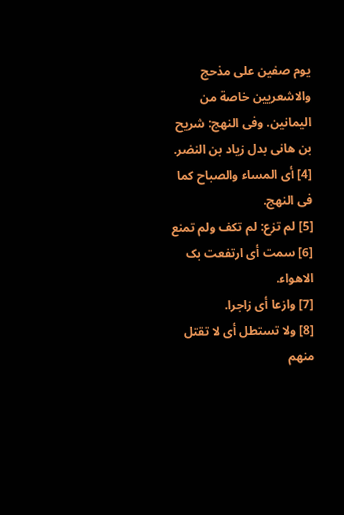یوم صفین على مذحج والاشعریین خاصة من الیمانین. وفى النهج: شریح بن هانی بدل زیاد بن النضر.
[4] أی المساء والصباح کما فی النهج.
[5] لم تزع: لم تکف ولم تمنع
[6] سمت أی ارتفعت بک الاهواء.
[7] وازعا أی زاجرا.
[8] ولا تستطل أی لا تقتل منهم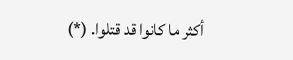أکثر ما کانوا قد قتلوا. (*)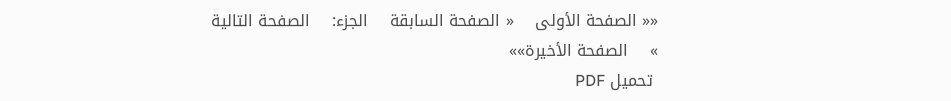«« الصفحة الأولی    « الصفحة السابقة    الجزء:    الصفحة التالیة »    الصفحة الأخیرة»»
 تحمیل PDF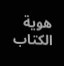هویة الکتاب